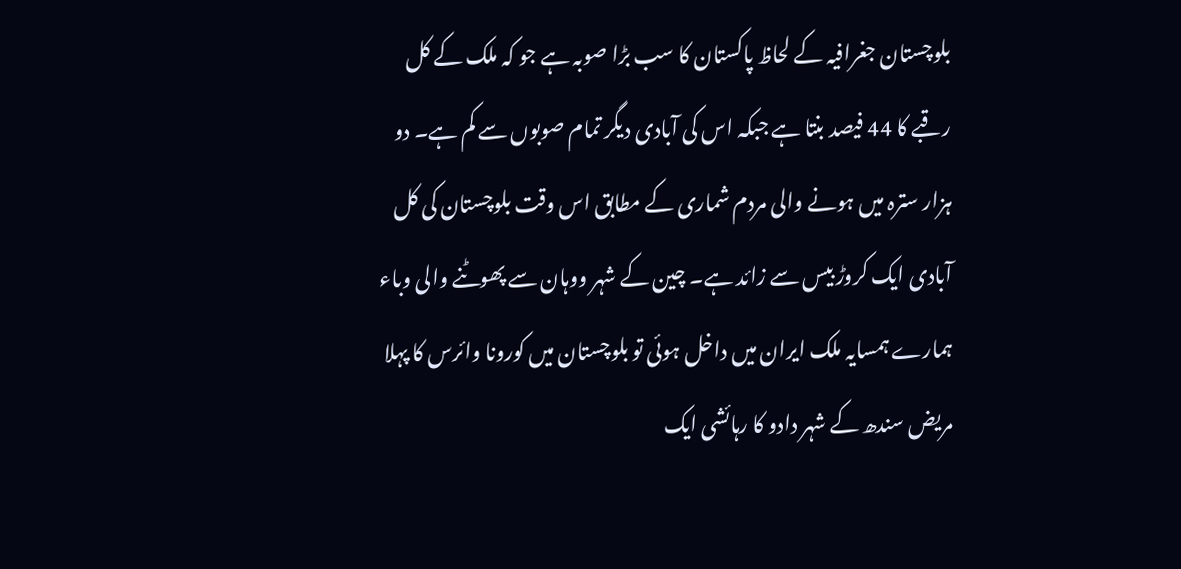بلوچستان جغرافیہ کے لحاظ پاکستان کا سب بڑا صوبہ ہے جو کہ ملک کے کل رقبے کا 44 فیصد بنتا ہے جبکہ اس کی آبادی دیگر تمام صوبوں سے کم ہے۔ دو ہزار سترہ میں ہونے والی مردم شماری کے مطابق اس وقت بلوچستان کی کل آبادی ایک کروڑ بیس سے زائد ہے۔ چین کے شہر ووہان سے پھوٹنے والی وباء ہمارے ہمسایہ ملک ایران میں داخل ہوئی تو بلوچستان میں کورونا وائرس کا پہلا مریض سندھ کے شہر دادو کا رہائشی ایک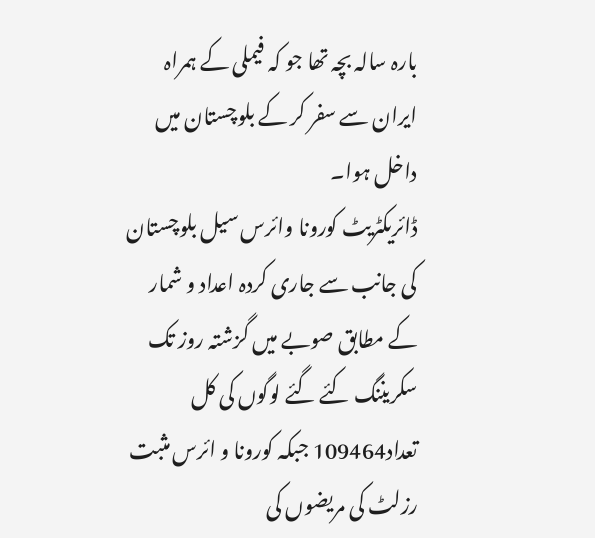بارہ سالہ بچہ تھا جو کہ فیملی کے ہمراہ ایران سے سفر کر کے بلوچستان میں داخل ہوا۔
ڈائریکٹریٹ کورونا وائرس سیل بلوچستان کی جانب سے جاری کردہ اعداد و شمار کے مطابق صوبے میں گزشتہ روز تک سکریننگ کئے گئے لوگوں کی کل تعداد109464 جبکہ کورونا و ائرس مثبت رزلٹ کی مریضوں کی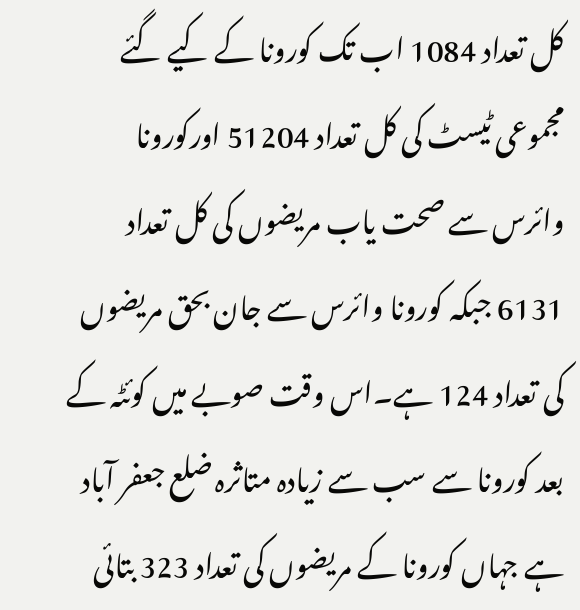کل تعداد 1084 اب تک کورونا کے کیے گئے مجموعی ٹیسٹ کی کل تعداد 51204 اورکورونا وائرس سے صحت یاب مریضوں کی کل تعداد 6131 جبکہ کورونا وائرس سے جان بحق مریضوں کی تعداد 124 ہے۔اس وقت صوبے میں کوئٹہ کے بعد کورونا سے سب سے زیادہ متاثرہ ضلع جعفر آباد ہے جہاں کورونا کے مریضوں کی تعداد 323 بتائی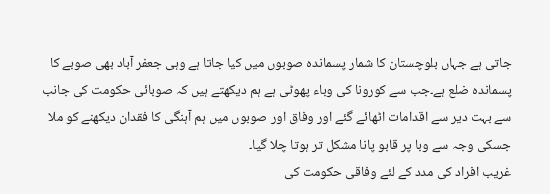جاتی ہے جہاں بلوچستان کا شمار پسماندہ صوبوں میں کیا جاتا ہے وہی جعفر آباد بھی صوبے کا پسماندہ ضلع ہے۔جب سے کورونا کی وباء پھوٹی ہے ہم دیکھتے ہیں کہ صوبائی حکومت کی جانب سے بہت دیر سے اقدامات اٹھائے گئے اور وفاق اور صوبوں میں ہم آہنگی کا فقدان دیکھنے کو ملا جسکی وجہ سے وبا پر قابو پانا مشکل تر ہوتا چلا گیا۔
غریب افراد کی مدد کے لئے وفاقی حکومت کی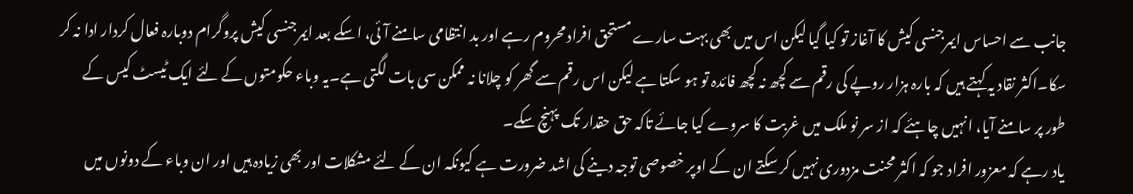جانب سے احساس ایمرجنسی کیش کا آغاز تو کیا گیا لیکن اس میں بھی بہت سارے مستحق افراد محروم رہے اور بد انتظامی سامنے آئی، اسکے بعد ایمرجنسی کیش پروگرام دوبارہ فعال کردار ادا نہ کر سکا۔اکثر نقاد یہ کہتے ہیں کہ بارہ ہزار روپے کی رقم سے کچھ نہ کچھ فائدہ تو ہو سکتا ہے لیکن اس رقم سے گھر کو چلانا نہ ممکن سی بات لگتی ہے۔یہ وباء حکومتوں کے لئے ایک ٹیسٹ کیس کے طور پر سامنے آیا، انہیں چاہئے کہ از سر نو ملک میں غربت کا سروے کیا جائے تاکہ حق حقدار تک پہنچ سکے۔
یاد رہے کہ معزور افراد جو کہ اکثر محنت مزدوری نہیں کر سکتے ان کے اوپر خصوصی توجہ دینے کی اشد ضرورت ہے کیونکہ ان کے لئے مشکلات اور بھی زیادہ ہیں اور ان وباء کے دونوں میں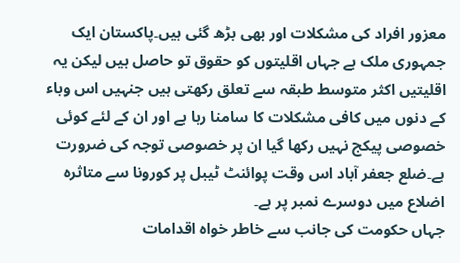معزور افراد کی مشکلات اور بھی بڑھ گئی ہیں۔پاکستان ایک جمہوری ملک ہے جہاں اقلیتوں کو حقوق تو حاصل ہیں لیکن یہ اقلیتیں اکثر متوسط طبقہ سے تعلق رکھتی ہیں جنہیں اس وباء کے دنوں میں کافی مشکلات کا سامنا رہا ہے اور ان کے لئے کوئی خصوصی پیکج نہیں رکھا گیا ان پر خصوصی توجہ کی ضرورت ہے۔ضلع جعفر آباد اس وقت پوائنٹ ٹیبل پر کورونا سے متاثرہ اضلاع میں دوسرے نمبر پر ہے۔
جہاں حکومت کی جانب سے خاطر خواہ اقدامات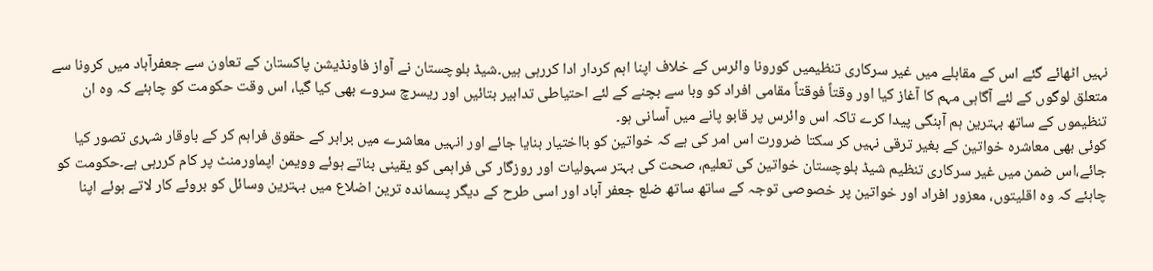نہیں اٹھائے گئے اس کے مقابلے میں غیر سرکاری تنظیمیں کورونا وائرس کے خلاف اپنا اہم کردار ادا کررہی ہیں۔شیڈ بلوچستان نے آواز فاونڈیشن پاکستان کے تعاون سے جعفرآباد میں کرونا سے متعلق لوگوں کے لئے آگاہی مہم کا آغاز کیا اور وقتاً فوقتاً مقامی افراد کو وبا سے بچنے کے لئے احتیاطی تدابیر بتائیں اور ریسرچ سروے بھی کیا گیا، اس وقت حکومت کو چاہئے کہ وہ ان تنظیموں کے ساتھ بہترین ہم آہنگی پیدا کرے تاکہ اس وائرس پر قابو پانے میں آسانی ہو۔
کوئی بھی معاشرہ خواتین کے بغیر ترقی نہیں کر سکتا ضرورت اس امر کی ہے کہ خواتین کو بااختیار بنایا جائے اور انہیں معاشرے میں برابر کے حقوق فراہم کر کے باوقار شہری تصور کیا جائے،اس ضمن میں غیر سرکاری تنظیم شیڈ بلوچستان خواتین کی تعلیم، صحت کی بہتر سہولیات اور روزگار کی فراہمی کو یقینی بناتے ہوئے وویمن اپماورمنٹ پر کام کررہی ہے۔حکومت کو چاہئے کہ وہ اقلیتوں، معزور افراد اور خواتین پر خصوصی توجہ کے ساتھ ساتھ ضلع جعفر آباد اور اسی طرح کے دیگر پسماندہ ترین اضلاع میں بہترین وسائل کو بروئے کار لاتے ہوئے اپنا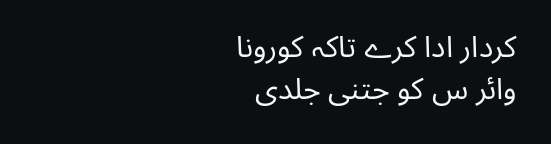کردار ادا کرے تاکہ کورونا وائر س کو جتنی جلدی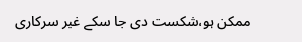ممکن ہو،شکست دی جا سکے غیر سرکاری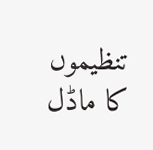تنظیموں کا ماڈل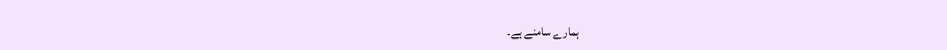ہمارے سامنے ہے۔